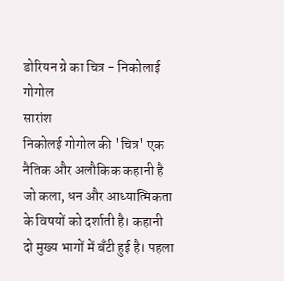डोरियन ग्रे का चित्र - निकोलाई गोगोल
सारांश
निकोलई गोगोल की 'चित्र' एक नैतिक और अलौकिक कहानी है जो कला, धन और आध्यात्मिकता के विषयों को दर्शाती है। कहानी दो मुख्य भागों में बँटी हुई है। पहला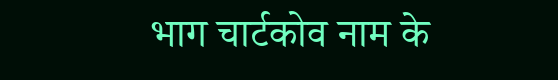भाग चार्टकोव नाम के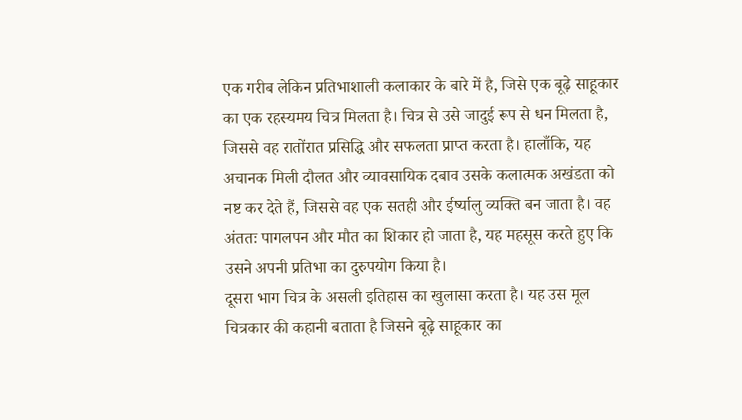एक गरीब लेकिन प्रतिभाशाली कलाकार के बारे में है, जिसे एक बूढ़े साहूकार का एक रहस्यमय चित्र मिलता है। चित्र से उसे जादुई रूप से धन मिलता है, जिससे वह रातोंरात प्रसिद्धि और सफलता प्राप्त करता है। हालाँकि, यह अचानक मिली दौलत और व्यावसायिक दबाव उसके कलात्मक अखंडता को नष्ट कर देते हैं, जिससे वह एक सतही और ईर्ष्यालु व्यक्ति बन जाता है। वह अंततः पागलपन और मौत का शिकार हो जाता है, यह महसूस करते हुए कि उसने अपनी प्रतिभा का दुरुपयोग किया है।
दूसरा भाग चित्र के असली इतिहास का खुलासा करता है। यह उस मूल चित्रकार की कहानी बताता है जिसने बूढ़े साहूकार का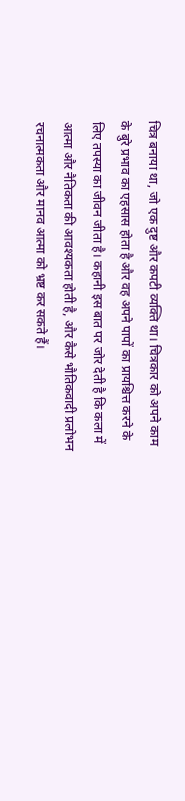चित्र बनाया था, जो एक दुष्ट और कपटी व्यक्ति था। चित्रकार को अपने काम के बुरे प्रभाव का एहसास होता है और वह अपने पापों का प्रायश्चित्त करने के लिए तपस्या का जीवन जीता है। कहानी इस बात पर जोर देती है कि कला में आत्मा और नैतिकता की आवश्यकता होती है, और कैसे भौतिकवादी प्रलोभन रचनात्मकता और मानव आत्मा को भ्रष्ट कर सकते हैं।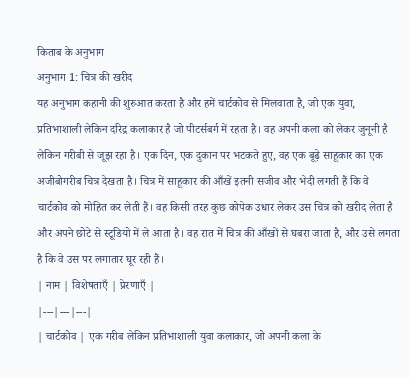किताब के अनुभाग
अनुभाग 1: चित्र की खरीद
यह अनुभाग कहानी की शुरुआत करता है और हमें चार्टकोव से मिलवाता है, जो एक युवा, प्रतिभाशाली लेकिन दरिद्र कलाकार है जो पीटर्सबर्ग में रहता है। वह अपनी कला को लेकर जुनूनी है लेकिन गरीबी से जूझ रहा है। एक दिन, एक दुकान पर भटकते हुए, वह एक बूढ़े साहूकार का एक अजीबोगरीब चित्र देखता है। चित्र में साहूकार की आँखें इतनी सजीव और भेदी लगती हैं कि वे चार्टकोव को मोहित कर लेती हैं। वह किसी तरह कुछ कोपेक उधार लेकर उस चित्र को खरीद लेता है और अपने छोटे से स्टूडियो में ले आता है। वह रात में चित्र की आँखों से घबरा जाता है, और उसे लगता है कि वे उस पर लगातार घूर रही हैं।
| नाम | विशेषताएँ | प्रेरणाएँ |
|---|---|---|
| चार्टकोव | एक गरीब लेकिन प्रतिभाशाली युवा कलाकार, जो अपनी कला के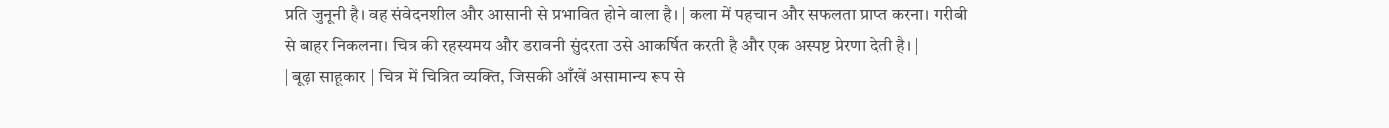प्रति जुनूनी है। वह संवेदनशील और आसानी से प्रभावित होने वाला है। | कला में पहचान और सफलता प्राप्त करना। गरीबी से बाहर निकलना। चित्र की रहस्यमय और डरावनी सुंदरता उसे आकर्षित करती है और एक अस्पष्ट प्रेरणा देती है। |
| बूढ़ा साहूकार | चित्र में चित्रित व्यक्ति, जिसकी आँखें असामान्य रूप से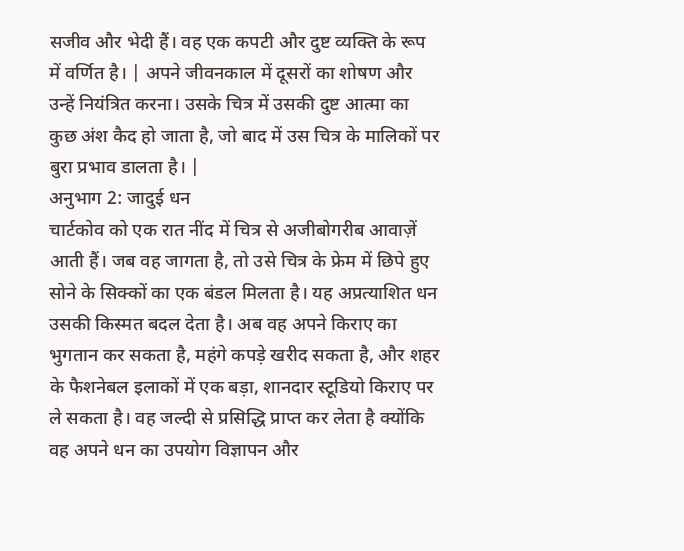सजीव और भेदी हैं। वह एक कपटी और दुष्ट व्यक्ति के रूप में वर्णित है। | अपने जीवनकाल में दूसरों का शोषण और उन्हें नियंत्रित करना। उसके चित्र में उसकी दुष्ट आत्मा का कुछ अंश कैद हो जाता है, जो बाद में उस चित्र के मालिकों पर बुरा प्रभाव डालता है। |
अनुभाग 2: जादुई धन
चार्टकोव को एक रात नींद में चित्र से अजीबोगरीब आवाज़ें आती हैं। जब वह जागता है, तो उसे चित्र के फ्रेम में छिपे हुए सोने के सिक्कों का एक बंडल मिलता है। यह अप्रत्याशित धन उसकी किस्मत बदल देता है। अब वह अपने किराए का भुगतान कर सकता है, महंगे कपड़े खरीद सकता है, और शहर के फैशनेबल इलाकों में एक बड़ा, शानदार स्टूडियो किराए पर ले सकता है। वह जल्दी से प्रसिद्धि प्राप्त कर लेता है क्योंकि वह अपने धन का उपयोग विज्ञापन और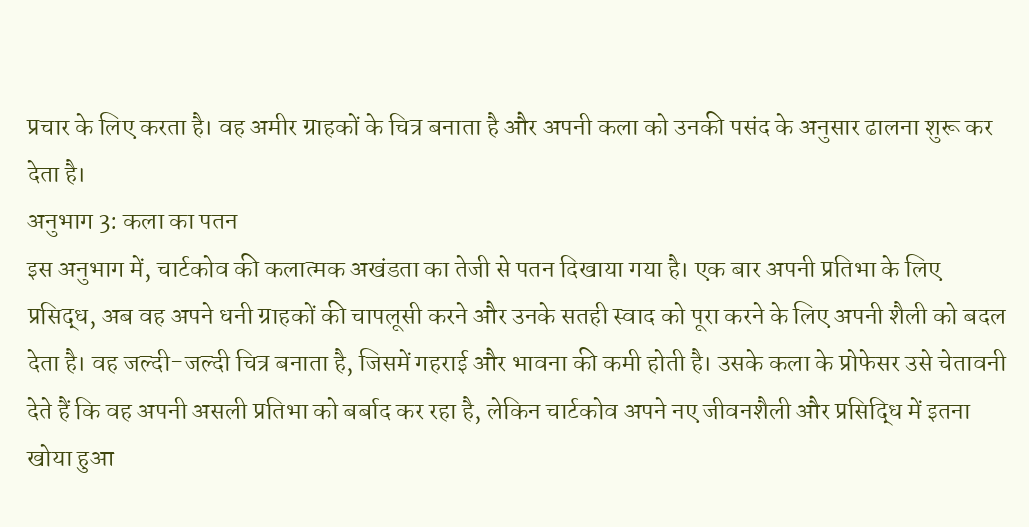प्रचार के लिए करता है। वह अमीर ग्राहकों के चित्र बनाता है और अपनी कला को उनकी पसंद के अनुसार ढालना शुरू कर देता है।
अनुभाग 3: कला का पतन
इस अनुभाग में, चार्टकोव की कलात्मक अखंडता का तेजी से पतन दिखाया गया है। एक बार अपनी प्रतिभा के लिए प्रसिद्ध, अब वह अपने धनी ग्राहकों की चापलूसी करने और उनके सतही स्वाद को पूरा करने के लिए अपनी शैली को बदल देता है। वह जल्दी-जल्दी चित्र बनाता है, जिसमें गहराई और भावना की कमी होती है। उसके कला के प्रोफेसर उसे चेतावनी देते हैं कि वह अपनी असली प्रतिभा को बर्बाद कर रहा है, लेकिन चार्टकोव अपने नए जीवनशैली और प्रसिद्धि में इतना खोया हुआ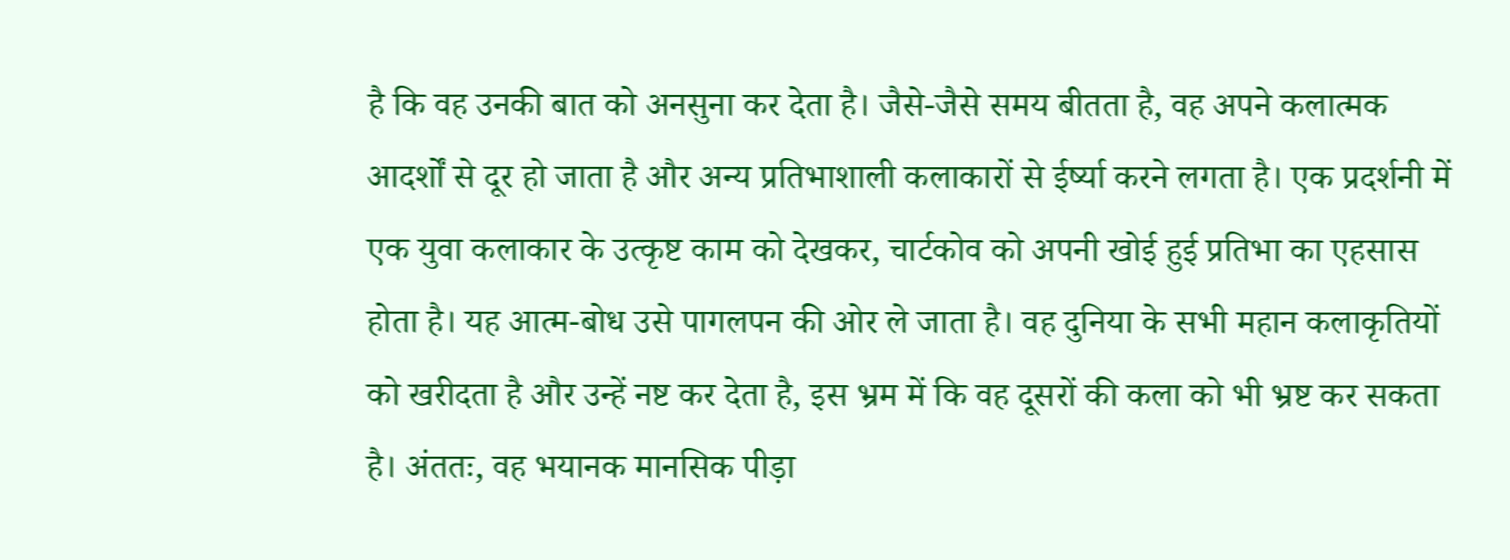है कि वह उनकी बात को अनसुना कर देता है। जैसे-जैसे समय बीतता है, वह अपने कलात्मक आदर्शों से दूर हो जाता है और अन्य प्रतिभाशाली कलाकारों से ईर्ष्या करने लगता है। एक प्रदर्शनी में एक युवा कलाकार के उत्कृष्ट काम को देखकर, चार्टकोव को अपनी खोई हुई प्रतिभा का एहसास होता है। यह आत्म-बोध उसे पागलपन की ओर ले जाता है। वह दुनिया के सभी महान कलाकृतियों को खरीदता है और उन्हें नष्ट कर देता है, इस भ्रम में कि वह दूसरों की कला को भी भ्रष्ट कर सकता है। अंततः, वह भयानक मानसिक पीड़ा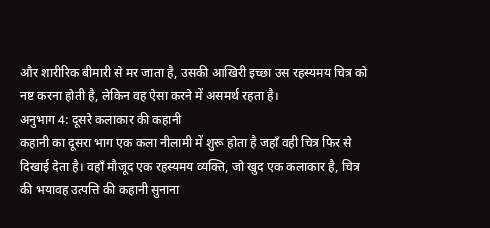और शारीरिक बीमारी से मर जाता है, उसकी आखिरी इच्छा उस रहस्यमय चित्र को नष्ट करना होती है, लेकिन वह ऐसा करने में असमर्थ रहता है।
अनुभाग 4: दूसरे कलाकार की कहानी
कहानी का दूसरा भाग एक कला नीलामी में शुरू होता है जहाँ वही चित्र फिर से दिखाई देता है। वहाँ मौजूद एक रहस्यमय व्यक्ति, जो खुद एक कलाकार है, चित्र की भयावह उत्पत्ति की कहानी सुनाना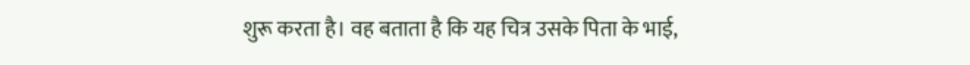शुरू करता है। वह बताता है कि यह चित्र उसके पिता के भाई,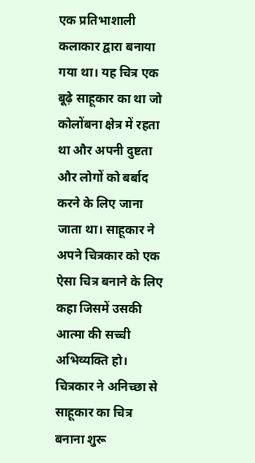एक प्रतिभाशाली कलाकार द्वारा बनाया गया था। यह चित्र एक बूढ़े साहूकार का था जो कोलोंबना क्षेत्र में रहता था और अपनी दुष्टता और लोगों को बर्बाद करने के लिए जाना जाता था। साहूकार ने अपने चित्रकार को एक ऐसा चित्र बनाने के लिए कहा जिसमें उसकी आत्मा की सच्ची अभिव्यक्ति हो। चित्रकार ने अनिच्छा से साहूकार का चित्र बनाना शुरू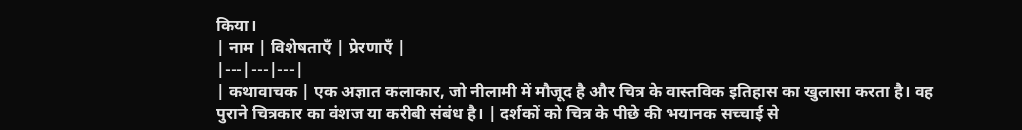किया।
| नाम | विशेषताएँ | प्रेरणाएँ |
|---|---|---|
| कथावाचक | एक अज्ञात कलाकार, जो नीलामी में मौजूद है और चित्र के वास्तविक इतिहास का खुलासा करता है। वह पुराने चित्रकार का वंशज या करीबी संबंध है। | दर्शकों को चित्र के पीछे की भयानक सच्चाई से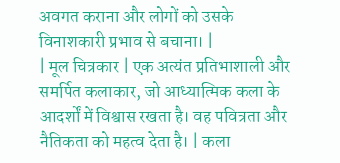अवगत कराना और लोगों को उसके विनाशकारी प्रभाव से बचाना। |
| मूल चित्रकार | एक अत्यंत प्रतिभाशाली और समर्पित कलाकार, जो आध्यात्मिक कला के आदर्शों में विश्वास रखता है। वह पवित्रता और नैतिकता को महत्व देता है। | कला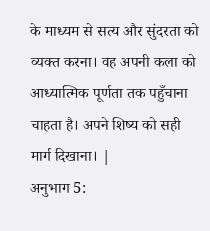के माध्यम से सत्य और सुंदरता को व्यक्त करना। वह अपनी कला को आध्यात्मिक पूर्णता तक पहुँचाना चाहता है। अपने शिष्य को सही मार्ग दिखाना। |
अनुभाग 5: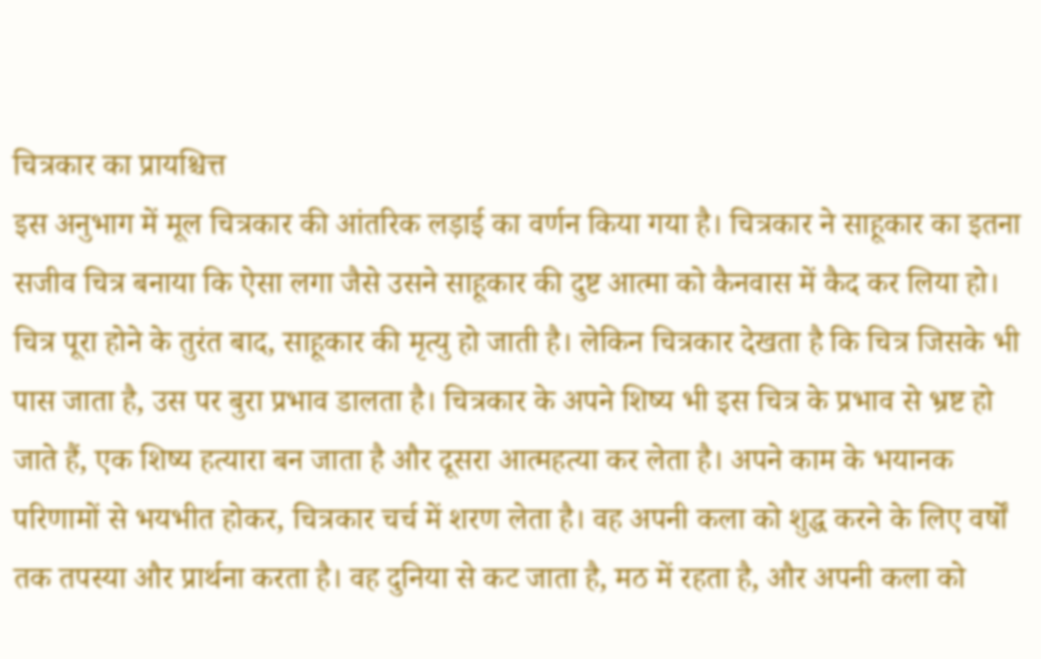चित्रकार का प्रायश्चित्त
इस अनुभाग में मूल चित्रकार की आंतरिक लड़ाई का वर्णन किया गया है। चित्रकार ने साहूकार का इतना सजीव चित्र बनाया कि ऐसा लगा जैसे उसने साहूकार की दुष्ट आत्मा को कैनवास में कैद कर लिया हो। चित्र पूरा होने के तुरंत बाद, साहूकार की मृत्यु हो जाती है। लेकिन चित्रकार देखता है कि चित्र जिसके भी पास जाता है, उस पर बुरा प्रभाव डालता है। चित्रकार के अपने शिष्य भी इस चित्र के प्रभाव से भ्रष्ट हो जाते हैं, एक शिष्य हत्यारा बन जाता है और दूसरा आत्महत्या कर लेता है। अपने काम के भयानक परिणामों से भयभीत होकर, चित्रकार चर्च में शरण लेता है। वह अपनी कला को शुद्ध करने के लिए वर्षों तक तपस्या और प्रार्थना करता है। वह दुनिया से कट जाता है, मठ में रहता है, और अपनी कला को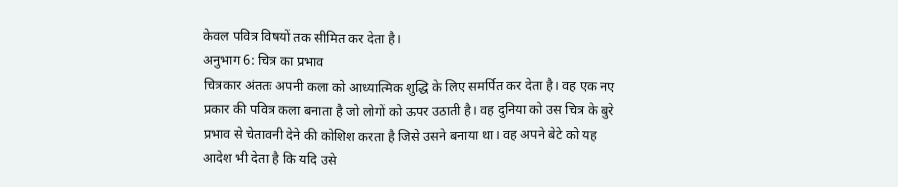केवल पवित्र विषयों तक सीमित कर देता है।
अनुभाग 6: चित्र का प्रभाव
चित्रकार अंततः अपनी कला को आध्यात्मिक शुद्धि के लिए समर्पित कर देता है। वह एक नए प्रकार की पवित्र कला बनाता है जो लोगों को ऊपर उठाती है। वह दुनिया को उस चित्र के बुरे प्रभाव से चेतावनी देने की कोशिश करता है जिसे उसने बनाया था। वह अपने बेटे को यह आदेश भी देता है कि यदि उसे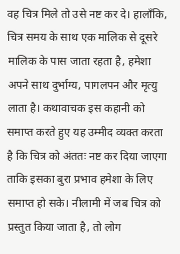वह चित्र मिले तो उसे नष्ट कर दे। हालाँकि, चित्र समय के साथ एक मालिक से दूसरे मालिक के पास जाता रहता है, हमेशा अपने साथ दुर्भाग्य, पागलपन और मृत्यु लाता है। कथावाचक इस कहानी को समाप्त करते हुए यह उम्मीद व्यक्त करता है कि चित्र को अंततः नष्ट कर दिया जाएगा ताकि इसका बुरा प्रभाव हमेशा के लिए समाप्त हो सके। नीलामी में जब चित्र को प्रस्तुत किया जाता है, तो लोग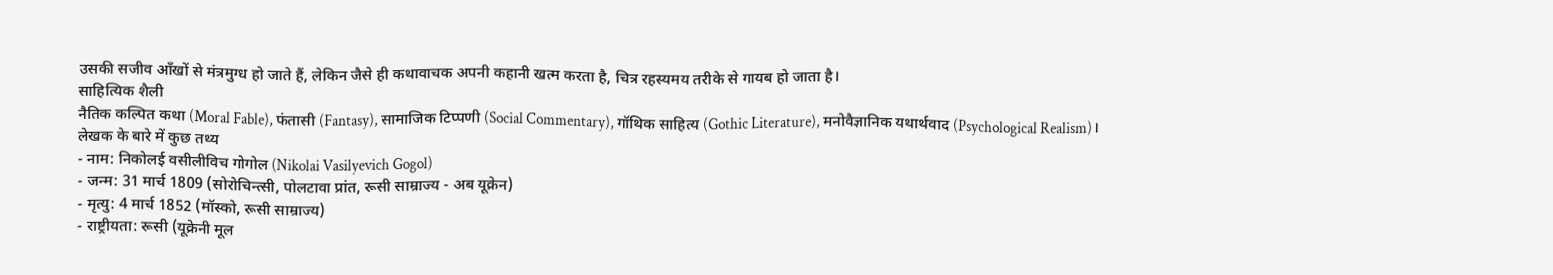उसकी सजीव आँखों से मंत्रमुग्ध हो जाते हैं, लेकिन जैसे ही कथावाचक अपनी कहानी खत्म करता है, चित्र रहस्यमय तरीके से गायब हो जाता है।
साहित्यिक शैली
नैतिक कल्पित कथा (Moral Fable), फंतासी (Fantasy), सामाजिक टिप्पणी (Social Commentary), गॉथिक साहित्य (Gothic Literature), मनोवैज्ञानिक यथार्थवाद (Psychological Realism)।
लेखक के बारे में कुछ तथ्य
- नाम: निकोलई वसीलीविच गोगोल (Nikolai Vasilyevich Gogol)
- जन्म: 31 मार्च 1809 (सोरोचिन्त्सी, पोलटावा प्रांत, रूसी साम्राज्य - अब यूक्रेन)
- मृत्यु: 4 मार्च 1852 (मॉस्को, रूसी साम्राज्य)
- राष्ट्रीयता: रूसी (यूक्रेनी मूल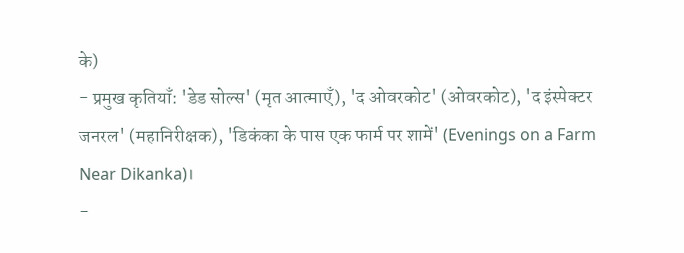के)
- प्रमुख कृतियाँ: 'डेड सोल्स' (मृत आत्माएँ), 'द ओवरकोट' (ओवरकोट), 'द इंस्पेक्टर जनरल' (महानिरीक्षक), 'डिकंका के पास एक फार्म पर शामें' (Evenings on a Farm Near Dikanka)।
-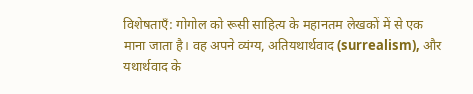विशेषताएँ: गोगोल को रूसी साहित्य के महानतम लेखकों में से एक माना जाता है। वह अपने व्यंग्य, अतियथार्थवाद (surrealism), और यथार्थवाद के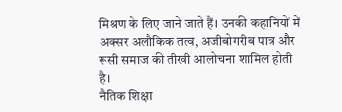मिश्रण के लिए जाने जाते हैं। उनकी कहानियों में अक्सर अलौकिक तत्व, अजीबोगरीब पात्र और रूसी समाज की तीखी आलोचना शामिल होती है।
नैतिक शिक्षा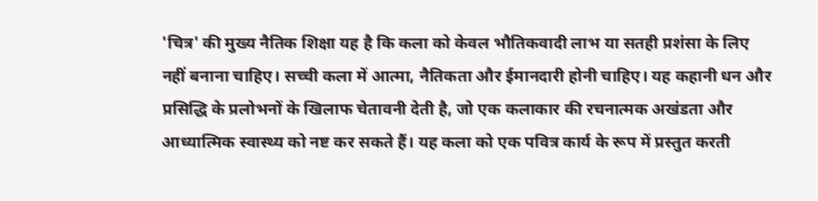'चित्र' की मुख्य नैतिक शिक्षा यह है कि कला को केवल भौतिकवादी लाभ या सतही प्रशंसा के लिए नहीं बनाना चाहिए। सच्ची कला में आत्मा, नैतिकता और ईमानदारी होनी चाहिए। यह कहानी धन और प्रसिद्धि के प्रलोभनों के खिलाफ चेतावनी देती है, जो एक कलाकार की रचनात्मक अखंडता और आध्यात्मिक स्वास्थ्य को नष्ट कर सकते हैं। यह कला को एक पवित्र कार्य के रूप में प्रस्तुत करती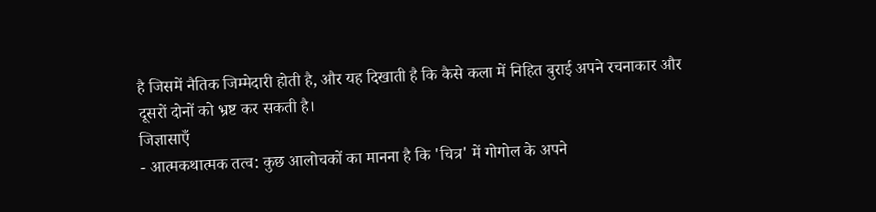है जिसमें नैतिक जिम्मेदारी होती है, और यह दिखाती है कि कैसे कला में निहित बुराई अपने रचनाकार और दूसरों दोनों को भ्रष्ट कर सकती है।
जिज्ञासाएँ
- आत्मकथात्मक तत्व: कुछ आलोचकों का मानना है कि 'चित्र' में गोगोल के अपने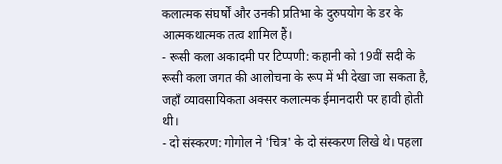कलात्मक संघर्षों और उनकी प्रतिभा के दुरुपयोग के डर के आत्मकथात्मक तत्व शामिल हैं।
- रूसी कला अकादमी पर टिप्पणी: कहानी को 19वीं सदी के रूसी कला जगत की आलोचना के रूप में भी देखा जा सकता है, जहाँ व्यावसायिकता अक्सर कलात्मक ईमानदारी पर हावी होती थी।
- दो संस्करण: गोगोल ने 'चित्र' के दो संस्करण लिखे थे। पहला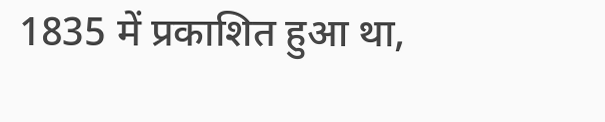1835 में प्रकाशित हुआ था,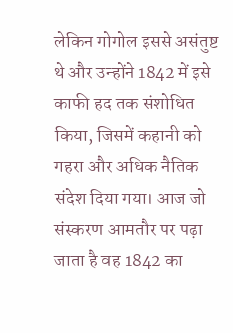लेकिन गोगोल इससे असंतुष्ट थे और उन्होंने 1842 में इसे काफी हद तक संशोधित किया, जिसमें कहानी को गहरा और अधिक नैतिक संदेश दिया गया। आज जो संस्करण आमतौर पर पढ़ा जाता है वह 1842 का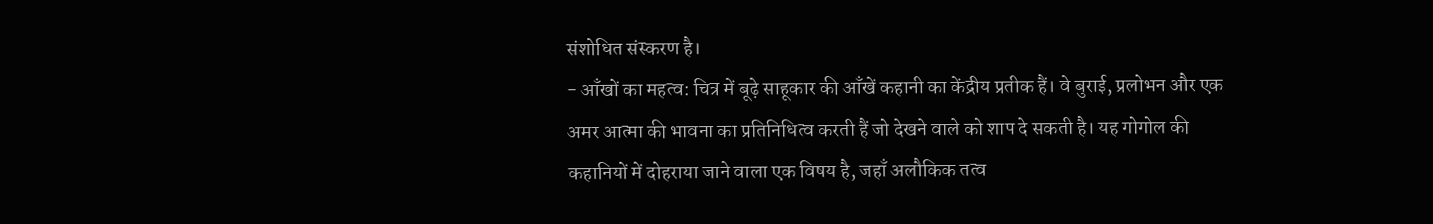संशोधित संस्करण है।
- आँखों का महत्व: चित्र में बूढ़े साहूकार की आँखें कहानी का केंद्रीय प्रतीक हैं। वे बुराई, प्रलोभन और एक अमर आत्मा की भावना का प्रतिनिधित्व करती हैं जो देखने वाले को शाप दे सकती है। यह गोगोल की कहानियों में दोहराया जाने वाला एक विषय है, जहाँ अलौकिक तत्व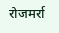रोजमर्रा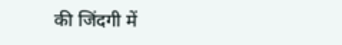की जिंदगी में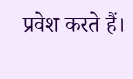प्रवेश करते हैं।